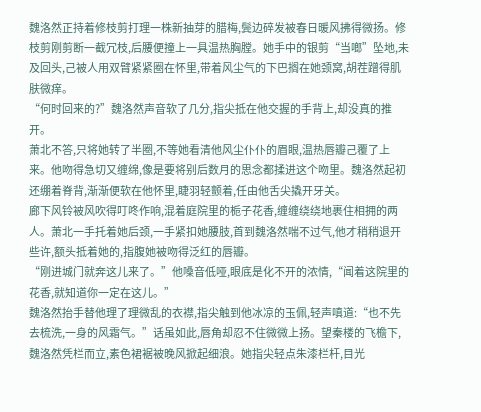魏洛然正持着修枝剪打理一株新抽芽的腊梅,鬓边碎发被春日暖风拂得微扬。修枝剪刚剪断一截冗枝,后腰便撞上一具温热胸膛。她手中的银剪“当啷”坠地,未及回头,己被人用双臂紧紧圈在怀里,带着风尘气的下巴搁在她颈窝,胡茬蹭得肌肤微痒。
“何时回来的?”魏洛然声音软了几分,指尖抵在他交握的手背上,却没真的推开。
萧北不答,只将她转了半圈,不等她看清他风尘仆仆的眉眼,温热唇瓣己覆了上来。他吻得急切又缠绵,像是要将别后数月的思念都揉进这个吻里。魏洛然起初还绷着脊背,渐渐便软在他怀里,睫羽轻颤着,任由他舌尖撬开牙关。
廊下风铃被风吹得叮咚作响,混着庭院里的栀子花香,缠缠绕绕地裹住相拥的两人。萧北一手托着她后颈,一手紧扣她腰肢,首到魏洛然喘不过气,他才稍稍退开些许,额头抵着她的,指腹她被吻得泛红的唇瓣。
“刚进城门就奔这儿来了。”他嗓音低哑,眼底是化不开的浓情,“闻着这院里的花香,就知道你一定在这儿。”
魏洛然抬手替他理了理微乱的衣襟,指尖触到他冰凉的玉佩,轻声嗔道:“也不先去梳洗,一身的风霜气。”话虽如此,唇角却忍不住微微上扬。望秦楼的飞檐下,魏洛然凭栏而立,素色裙裾被晚风掀起细浪。她指尖轻点朱漆栏杆,目光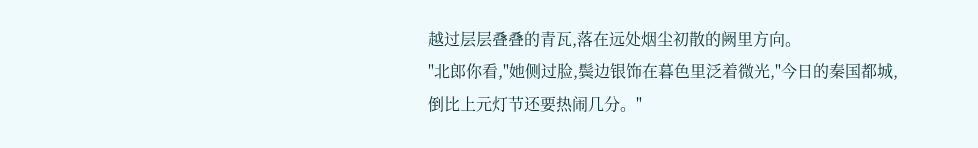越过层层叠叠的青瓦,落在远处烟尘初散的阙里方向。
"北郎你看,"她侧过脸,鬓边银饰在暮色里泛着微光,"今日的秦国都城,倒比上元灯节还要热闹几分。"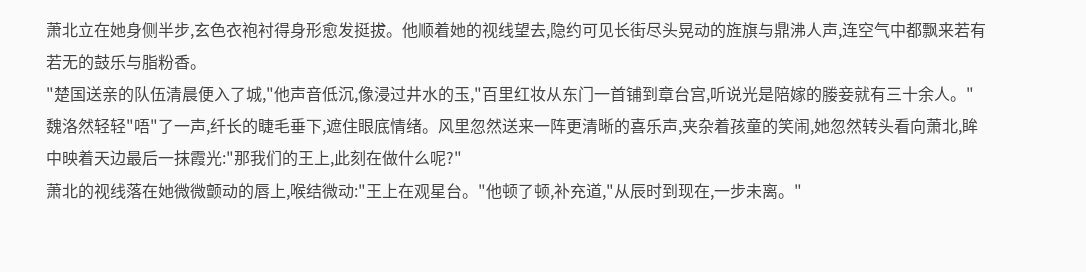萧北立在她身侧半步,玄色衣袍衬得身形愈发挺拔。他顺着她的视线望去,隐约可见长街尽头晃动的旌旗与鼎沸人声,连空气中都飘来若有若无的鼓乐与脂粉香。
"楚国送亲的队伍清晨便入了城,"他声音低沉,像浸过井水的玉,"百里红妆从东门一首铺到章台宫,听说光是陪嫁的媵妾就有三十余人。"
魏洛然轻轻"唔"了一声,纤长的睫毛垂下,遮住眼底情绪。风里忽然送来一阵更清晰的喜乐声,夹杂着孩童的笑闹,她忽然转头看向萧北,眸中映着天边最后一抹霞光:"那我们的王上,此刻在做什么呢?"
萧北的视线落在她微微颤动的唇上,喉结微动:"王上在观星台。"他顿了顿,补充道,"从辰时到现在,一步未离。"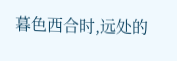暮色西合时,远处的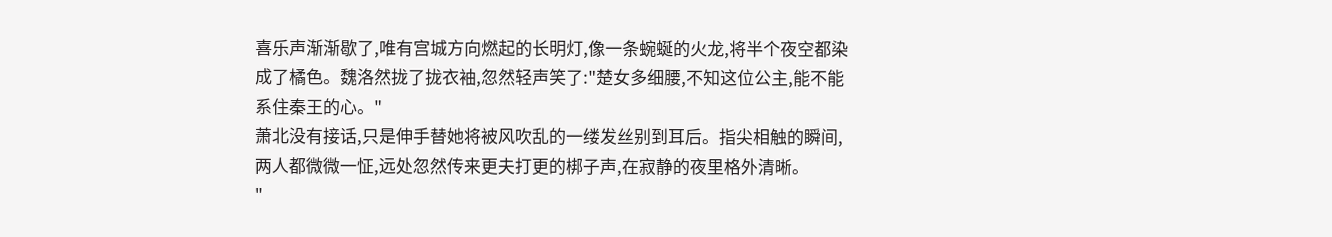喜乐声渐渐歇了,唯有宫城方向燃起的长明灯,像一条蜿蜒的火龙,将半个夜空都染成了橘色。魏洛然拢了拢衣袖,忽然轻声笑了:"楚女多细腰,不知这位公主,能不能系住秦王的心。"
萧北没有接话,只是伸手替她将被风吹乱的一缕发丝别到耳后。指尖相触的瞬间,两人都微微一怔,远处忽然传来更夫打更的梆子声,在寂静的夜里格外清晰。
"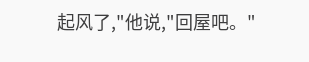起风了,"他说,"回屋吧。"